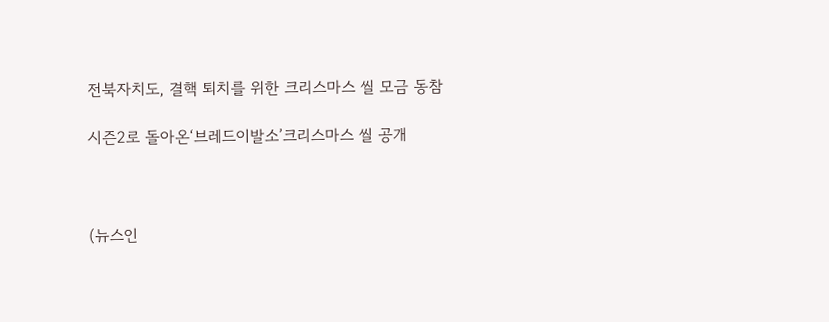전북자치도, 결핵 퇴치를 위한 크리스마스 씰 모금 동참

시즌2로 돌아온‘브레드이발소’크리스마스 씰 공개



(뉴스인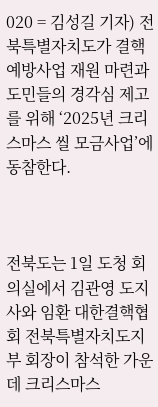020 = 김성길 기자) 전북특별자치도가 결핵 예방사업 재원 마련과 도민들의 경각심 제고를 위해 ‘2025년 크리스마스 씰 모금사업’에 동참한다.



전북도는 1일 도청 회의실에서 김관영 도지사와 임환 대한결핵협회 전북특별자치도지부 회장이 참석한 가운데 크리스마스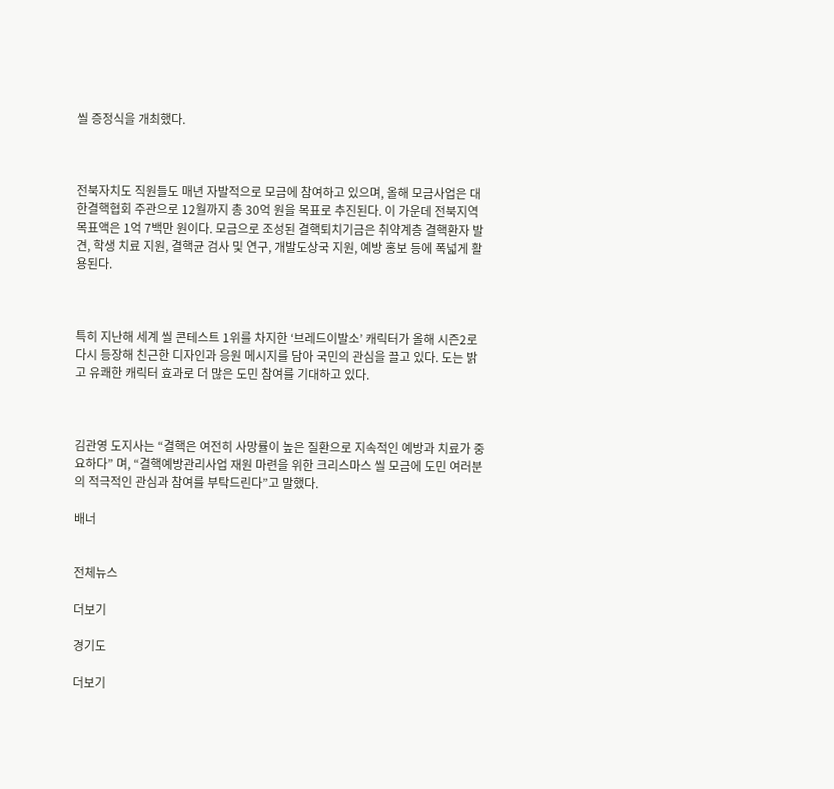씰 증정식을 개최했다.



전북자치도 직원들도 매년 자발적으로 모금에 참여하고 있으며, 올해 모금사업은 대한결핵협회 주관으로 12월까지 총 30억 원을 목표로 추진된다. 이 가운데 전북지역 목표액은 1억 7백만 원이다. 모금으로 조성된 결핵퇴치기금은 취약계층 결핵환자 발견, 학생 치료 지원, 결핵균 검사 및 연구, 개발도상국 지원, 예방 홍보 등에 폭넓게 활용된다.



특히 지난해 세계 씰 콘테스트 1위를 차지한 ‘브레드이발소’ 캐릭터가 올해 시즌2로 다시 등장해 친근한 디자인과 응원 메시지를 담아 국민의 관심을 끌고 있다. 도는 밝고 유쾌한 캐릭터 효과로 더 많은 도민 참여를 기대하고 있다.



김관영 도지사는 “결핵은 여전히 사망률이 높은 질환으로 지속적인 예방과 치료가 중요하다” 며, “결핵예방관리사업 재원 마련을 위한 크리스마스 씰 모금에 도민 여러분의 적극적인 관심과 참여를 부탁드린다”고 말했다.

배너


전체뉴스

더보기

경기도

더보기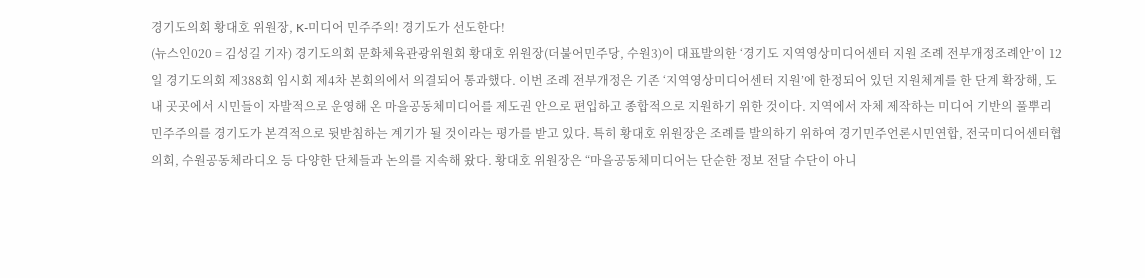경기도의회 황대호 위원장, K-미디어 민주주의! 경기도가 선도한다!
(뉴스인020 = 김성길 기자) 경기도의회 문화체육관광위원회 황대호 위원장(더불어민주당, 수원3)이 대표발의한 ‘경기도 지역영상미디어센터 지원 조례 전부개정조례안’이 12일 경기도의회 제388회 임시회 제4차 본회의에서 의결되어 통과했다. 이번 조례 전부개정은 기존 ‘지역영상미디어센터 지원’에 한정되어 있던 지원체계를 한 단계 확장해, 도내 곳곳에서 시민들이 자발적으로 운영해 온 마을공동체미디어를 제도권 안으로 편입하고 종합적으로 지원하기 위한 것이다. 지역에서 자체 제작하는 미디어 기반의 풀뿌리 민주주의를 경기도가 본격적으로 뒷받침하는 계기가 될 것이라는 평가를 받고 있다. 특히 황대호 위원장은 조례를 발의하기 위하여 경기민주언론시민연합, 전국미디어센터협의회, 수원공동체라디오 등 다양한 단체들과 논의를 지속해 왔다. 황대호 위원장은 “마을공동체미디어는 단순한 정보 전달 수단이 아니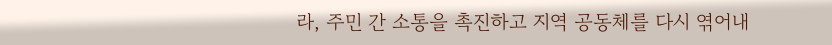라, 주민 간 소통을 촉진하고 지역 공동체를 다시 엮어내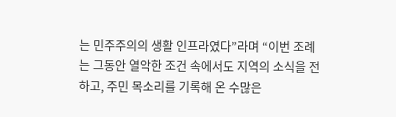는 민주주의의 생활 인프라였다”라며 “이번 조례는 그동안 열악한 조건 속에서도 지역의 소식을 전하고, 주민 목소리를 기록해 온 수많은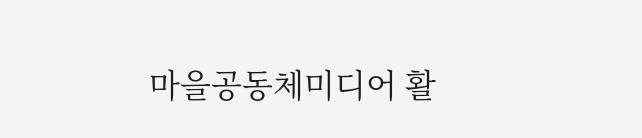마을공동체미디어 활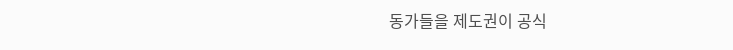동가들을 제도권이 공식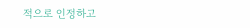적으로 인정하고